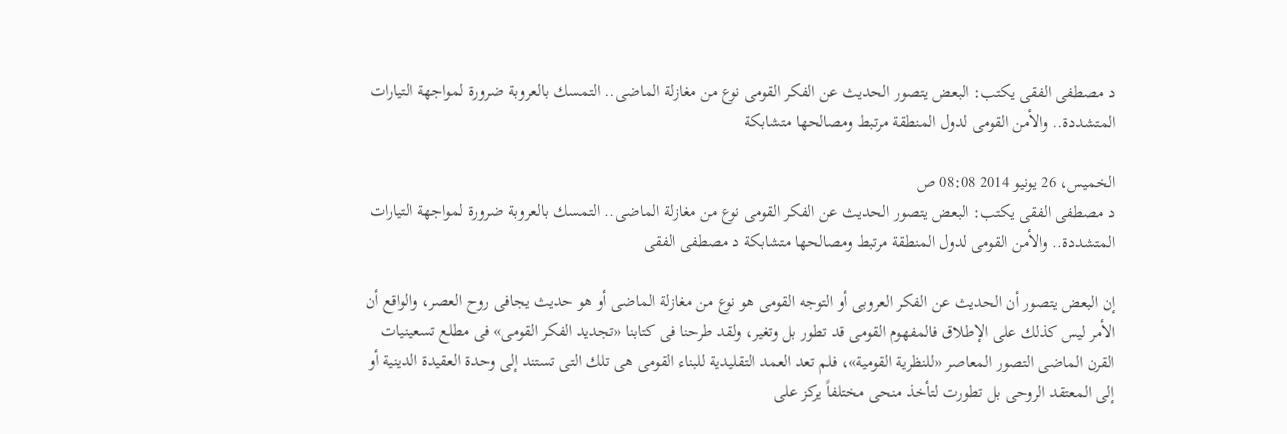د مصطفى الفقى يكتب: البعض يتصور الحديث عن الفكر القومى نوع من مغازلة الماضى.. التمسك بالعروبة ضرورة لمواجهة التيارات المتشددة.. والأمن القومى لدول المنطقة مرتبط ومصالحها متشابكة

الخميس، 26 يونيو 2014 08:08 ص
د مصطفى الفقى يكتب: البعض يتصور الحديث عن الفكر القومى نوع من مغازلة الماضى.. التمسك بالعروبة ضرورة لمواجهة التيارات المتشددة.. والأمن القومى لدول المنطقة مرتبط ومصالحها متشابكة د مصطفى الفقى

إن البعض يتصور أن الحديث عن الفكر العروبى أو التوجه القومى هو نوع من مغازلة الماضى أو هو حديث يجافى روح العصر، والواقع أن الأمر ليس كذلك على الإطلاق فالمفهوم القومى قد تطور بل وتغير، ولقد طرحنا فى كتابنا «تجديد الفكر القومى» فى مطلع تسعينيات القرن الماضى التصور المعاصر «للنظرية القومية»، فلم تعد العمد التقليدية للبناء القومى هى تلك التى تستند إلى وحدة العقيدة الدينية أو إلى المعتقد الروحى بل تطورت لتأخذ منحى مختلفاً يركز على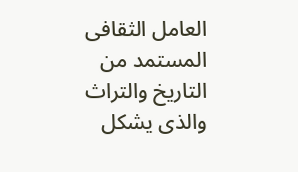العامل الثقافى المستمد من التاريخ والتراث والذى يشكل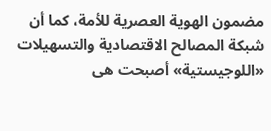مضمون الهوية العصرية للأمة، كما أن شبكة المصالح الاقتصادية والتسهيلات «اللوجيستية» أصبحت هى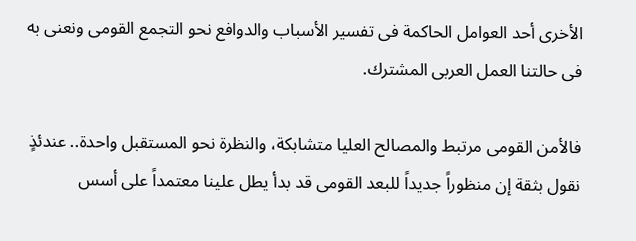الأخرى أحد العوامل الحاكمة فى تفسير الأسباب والدوافع نحو التجمع القومى ونعنى به فى حالتنا العمل العربى المشترك.

فالأمن القومى مرتبط والمصالح العليا متشابكة، والنظرة نحو المستقبل واحدة.. عندئذٍ نقول بثقة إن منظوراً جديداً للبعد القومى قد بدأ يطل علينا معتمداً على أسس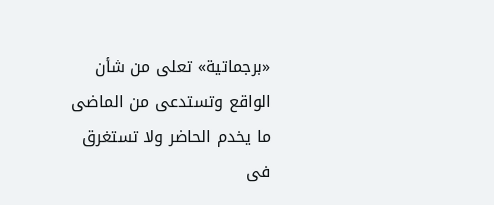«برجماتية» تعلى من شأن الواقع وتستدعى من الماضى ما يخدم الحاضر ولا تستغرق فى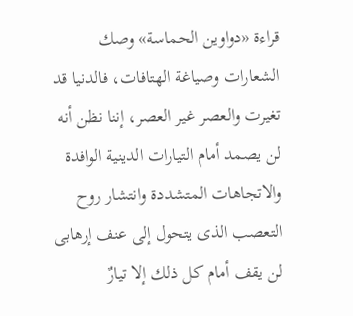قراءة «دواوين الحماسة» وصك الشعارات وصياغة الهتافات، فالدنيا قد تغيرت والعصر غير العصر، إننا نظن أنه لن يصمد أمام التيارات الدينية الوافدة والاتجاهات المتشددة وانتشار روح التعصب الذى يتحول إلى عنف إرهابى لن يقف أمام كل ذلك إلا تيارٌ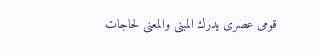قومى عصرى يدرك المبنى والمعنى لحاجات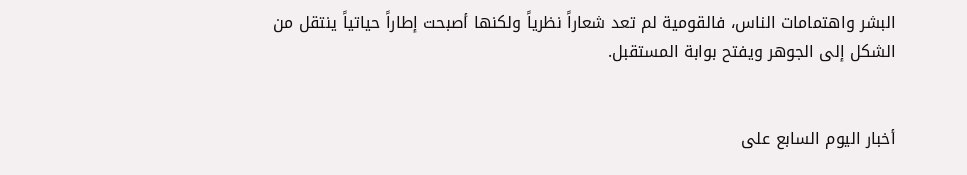البشر واهتمامات الناس، فالقومية لم تعد شعاراً نظرياً ولكنها أصبحت إطاراً حياتياً ينتقل من الشكل إلى الجوهر ويفتح بوابة المستقبل.


أخبار اليوم السابع على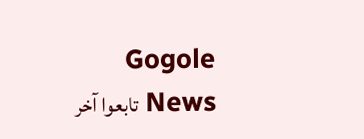Gogole News تابعوا آخر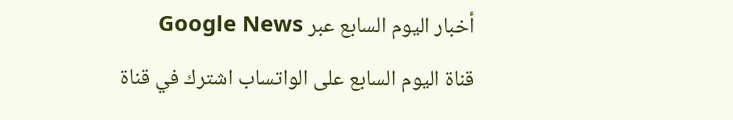أخبار اليوم السابع عبر Google News
قناة اليوم السابع على الواتساب اشترك في قناة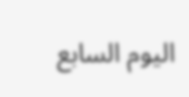اليوم السابع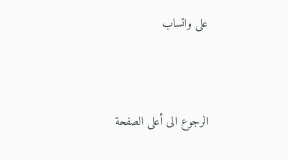على واتساب



الرجوع الى أعلى الصفحة